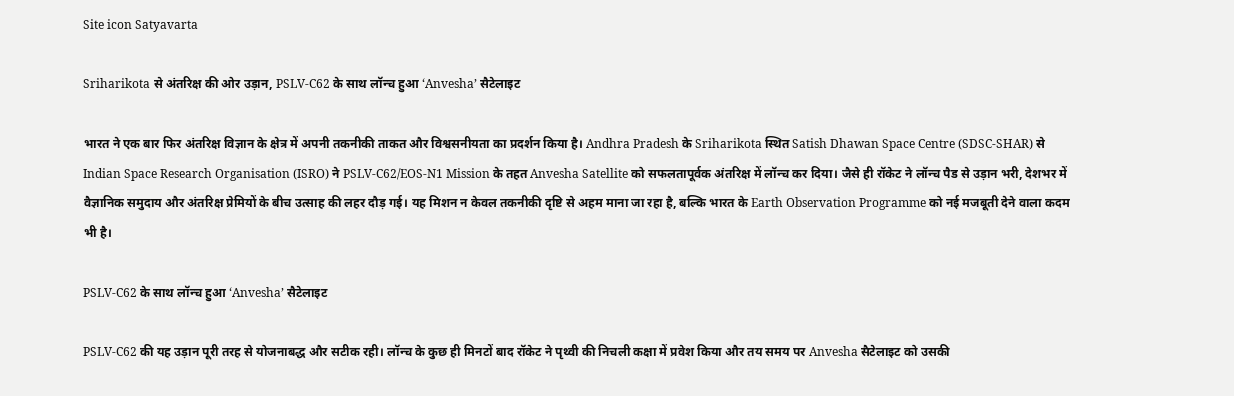Site icon Satyavarta

Sriharikota से अंतरिक्ष की ओर उड़ान, PSLV-C62 के साथ लॉन्च हुआ ‘Anvesha’ सैटेलाइट

भारत ने एक बार फिर अंतरिक्ष विज्ञान के क्षेत्र में अपनी तकनीकी ताकत और विश्वसनीयता का प्रदर्शन किया है। Andhra Pradesh के Sriharikota स्थित Satish Dhawan Space Centre (SDSC-SHAR) से Indian Space Research Organisation (ISRO) ने PSLV-C62/EOS-N1 Mission के तहत Anvesha Satellite को सफलतापूर्वक अंतरिक्ष में लॉन्च कर दिया। जैसे ही रॉकेट ने लॉन्च पैड से उड़ान भरी, देशभर में वैज्ञानिक समुदाय और अंतरिक्ष प्रेमियों के बीच उत्साह की लहर दौड़ गई। यह मिशन न केवल तकनीकी दृष्टि से अहम माना जा रहा है, बल्कि भारत के Earth Observation Programme को नई मजबूती देने वाला कदम भी है।

PSLV-C62 के साथ लॉन्च हुआ ‘Anvesha’ सैटेलाइट

PSLV-C62 की यह उड़ान पूरी तरह से योजनाबद्ध और सटीक रही। लॉन्च के कुछ ही मिनटों बाद रॉकेट ने पृथ्वी की निचली कक्षा में प्रवेश किया और तय समय पर Anvesha सैटेलाइट को उसकी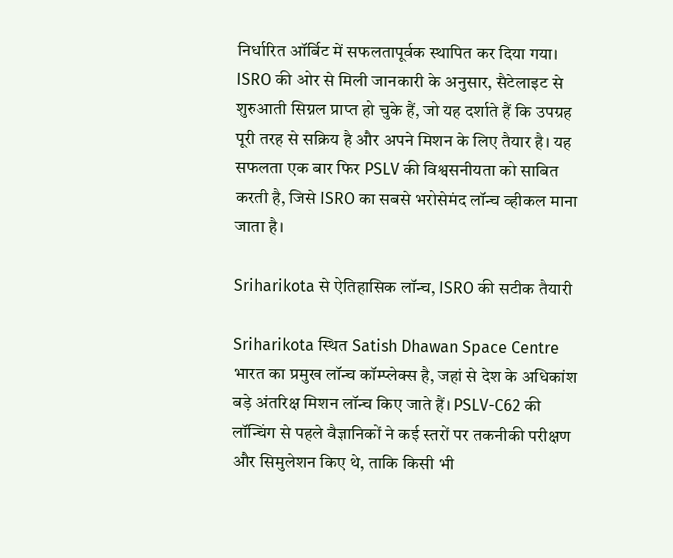निर्धारित ऑर्बिट में सफलतापूर्वक स्थापित कर दिया गया। ISRO की ओर से मिली जानकारी के अनुसार, सैटेलाइट से शुरुआती सिग्नल प्राप्त हो चुके हैं, जो यह दर्शाते हैं कि उपग्रह पूरी तरह से सक्रिय है और अपने मिशन के लिए तैयार है। यह सफलता एक बार फिर PSLV की विश्वसनीयता को साबित करती है, जिसे ISRO का सबसे भरोसेमंद लॉन्च व्हीकल माना जाता है।

Sriharikota से ऐतिहासिक लॉन्च, ISRO की सटीक तैयारी

Sriharikota स्थित Satish Dhawan Space Centre भारत का प्रमुख लॉन्च कॉम्प्लेक्स है, जहां से देश के अधिकांश बड़े अंतरिक्ष मिशन लॉन्च किए जाते हैं। PSLV-C62 की लॉन्चिंग से पहले वैज्ञानिकों ने कई स्तरों पर तकनीकी परीक्षण और सिमुलेशन किए थे, ताकि किसी भी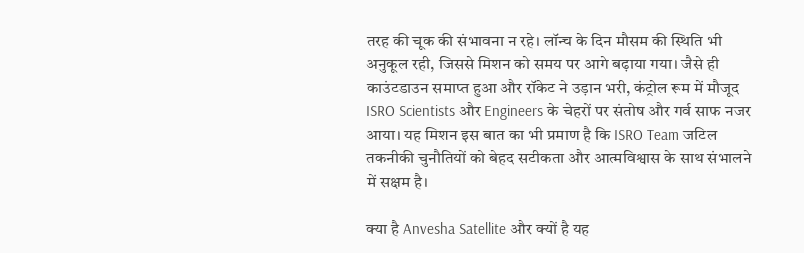तरह की चूक की संभावना न रहे। लॉन्च के दिन मौसम की स्थिति भी अनुकूल रही, जिससे मिशन को समय पर आगे बढ़ाया गया। जैसे ही काउंटडाउन समाप्त हुआ और रॉकेट ने उड़ान भरी, कंट्रोल रूम में मौजूद ISRO Scientists और Engineers के चेहरों पर संतोष और गर्व साफ नजर आया। यह मिशन इस बात का भी प्रमाण है कि ISRO Team जटिल तकनीकी चुनौतियों को बेहद सटीकता और आत्मविश्वास के साथ संभालने में सक्षम है।

क्या है Anvesha Satellite और क्यों है यह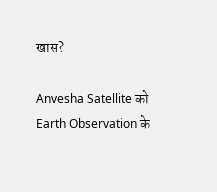खास?

Anvesha Satellite को Earth Observation के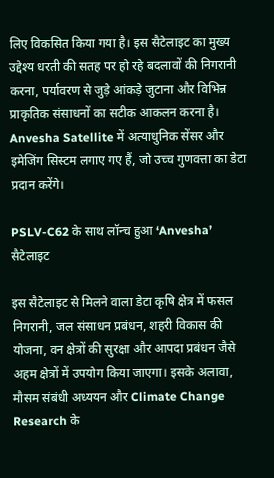लिए विकसित किया गया है। इस सैटेलाइट का मुख्य उद्देश्य धरती की सतह पर हो रहे बदलावों की निगरानी करना, पर्यावरण से जुड़े आंकड़े जुटाना और विभिन्न प्राकृतिक संसाधनों का सटीक आकलन करना है। Anvesha Satellite में अत्याधुनिक सेंसर और इमेजिंग सिस्टम लगाए गए हैं, जो उच्च गुणवत्ता का डेटा प्रदान करेंगे।

PSLV-C62 के साथ लॉन्च हुआ ‘Anvesha’ सैटेलाइट

इस सैटेलाइट से मिलने वाला डेटा कृषि क्षेत्र में फसल निगरानी, जल संसाधन प्रबंधन, शहरी विकास की योजना, वन क्षेत्रों की सुरक्षा और आपदा प्रबंधन जैसे अहम क्षेत्रों में उपयोग किया जाएगा। इसके अलावा, मौसम संबंधी अध्ययन और Climate Change Research के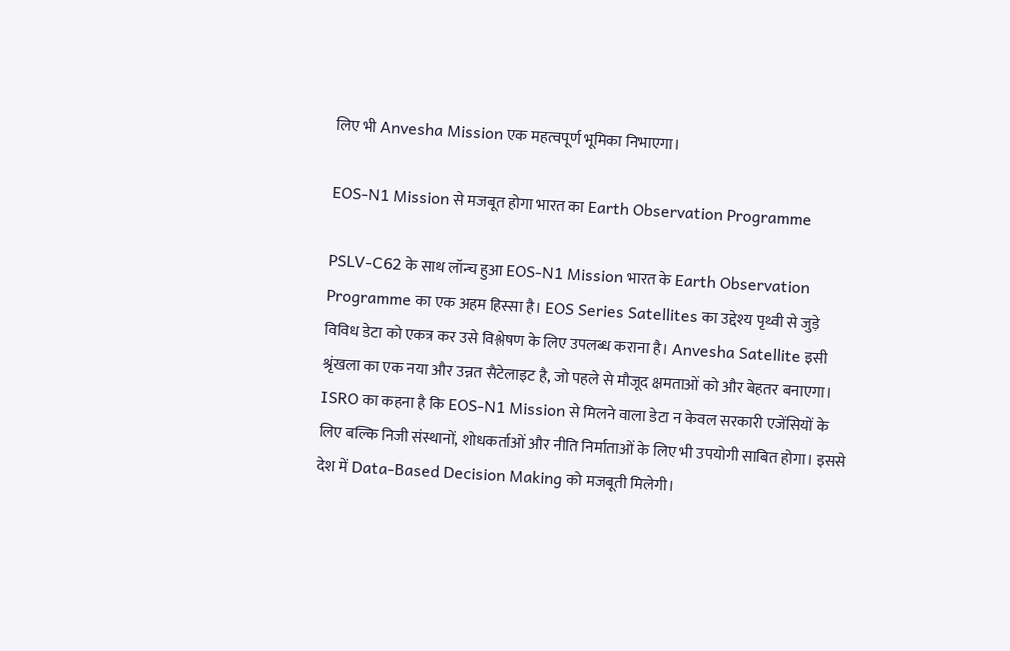लिए भी Anvesha Mission एक महत्वपूर्ण भूमिका निभाएगा।

EOS-N1 Mission से मजबूत होगा भारत का Earth Observation Programme

PSLV-C62 के साथ लॉन्च हुआ EOS-N1 Mission भारत के Earth Observation Programme का एक अहम हिस्सा है। EOS Series Satellites का उद्देश्य पृथ्वी से जुड़े विविध डेटा को एकत्र कर उसे विश्लेषण के लिए उपलब्ध कराना है। Anvesha Satellite इसी श्रृंखला का एक नया और उन्नत सैटेलाइट है, जो पहले से मौजूद क्षमताओं को और बेहतर बनाएगा। ISRO का कहना है कि EOS-N1 Mission से मिलने वाला डेटा न केवल सरकारी एजेंसियों के लिए बल्कि निजी संस्थानों, शोधकर्ताओं और नीति निर्माताओं के लिए भी उपयोगी साबित होगा। इससे देश में Data-Based Decision Making को मजबूती मिलेगी।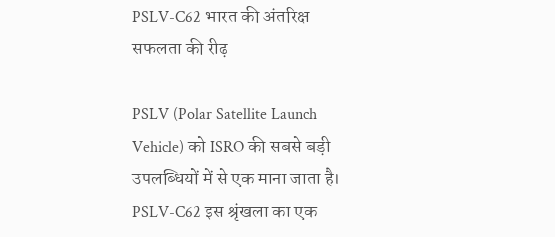PSLV-C62 भारत की अंतरिक्ष सफलता की रीढ़

PSLV (Polar Satellite Launch Vehicle) को ISRO की सबसे बड़ी उपलब्धियों में से एक माना जाता है। PSLV-C62 इस श्रृंखला का एक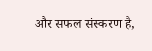और सफल संस्करण है,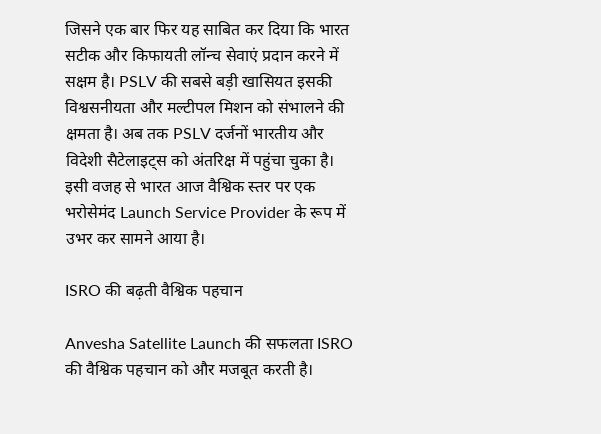जिसने एक बार फिर यह साबित कर दिया कि भारत सटीक और किफायती लॉन्च सेवाएं प्रदान करने में सक्षम है। PSLV की सबसे बड़ी खासियत इसकी विश्वसनीयता और मल्टीपल मिशन को संभालने की क्षमता है। अब तक PSLV दर्जनों भारतीय और विदेशी सैटेलाइट्स को अंतरिक्ष में पहुंचा चुका है। इसी वजह से भारत आज वैश्विक स्तर पर एक भरोसेमंद Launch Service Provider के रूप में उभर कर सामने आया है।

ISRO की बढ़ती वैश्विक पहचान

Anvesha Satellite Launch की सफलता ISRO की वैश्विक पहचान को और मजबूत करती है।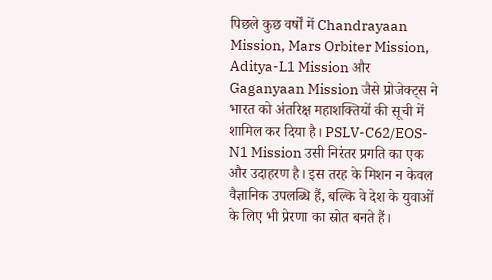पिछले कुछ वर्षों में Chandrayaan Mission, Mars Orbiter Mission, Aditya-L1 Mission और Gaganyaan Mission जैसे प्रोजेक्ट्स ने भारत को अंतरिक्ष महाशक्तियों की सूची में शामिल कर दिया है। PSLV-C62/EOS-N1 Mission उसी निरंतर प्रगति का एक और उदाहरण है। इस तरह के मिशन न केवल वैज्ञानिक उपलब्धि हैं, बल्कि वे देश के युवाओं के लिए भी प्रेरणा का स्रोत बनते हैं।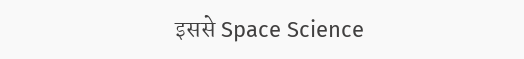इससे Space Science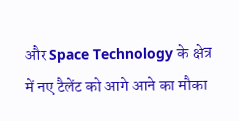और Space Technology के क्षेत्र में नए टैलेंट को आगे आने का मौका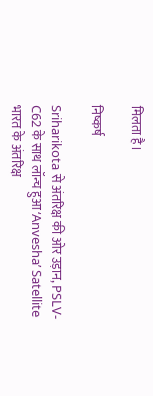मिलता है।

निष्कर्ष

Sriharikota से अंतरिक्ष की ओर उड़ान, PSLV-C62 के साथ लॉन्च हुआ ‘Anvesha’ Satellite भारत के अंतरिक्ष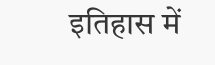इतिहास में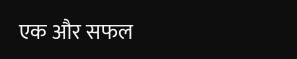एक और सफल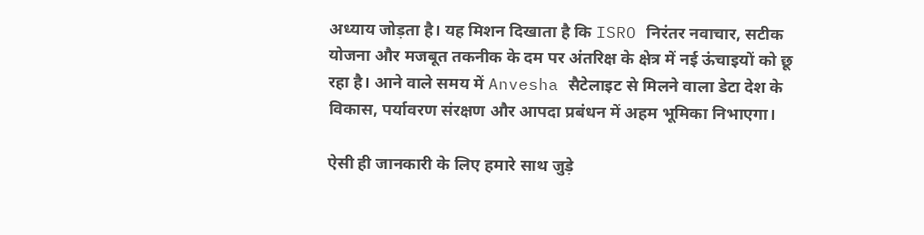अध्याय जोड़ता है। यह मिशन दिखाता है कि ISRO निरंतर नवाचार, सटीक योजना और मजबूत तकनीक के दम पर अंतरिक्ष के क्षेत्र में नई ऊंचाइयों को छू रहा है। आने वाले समय में Anvesha सैटेलाइट से मिलने वाला डेटा देश के विकास, पर्यावरण संरक्षण और आपदा प्रबंधन में अहम भूमिका निभाएगा।

ऐसी ही जानकारी के लिए हमारे साथ जुड़े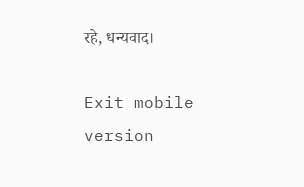रहे, धन्यवाद।

Exit mobile version